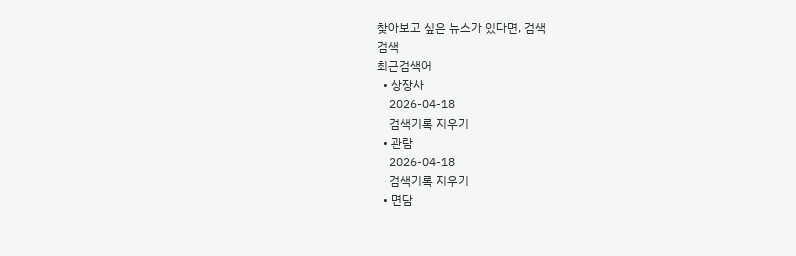찾아보고 싶은 뉴스가 있다면, 검색
검색
최근검색어
  • 상장사
    2026-04-18
    검색기록 지우기
  • 관람
    2026-04-18
    검색기록 지우기
  • 면담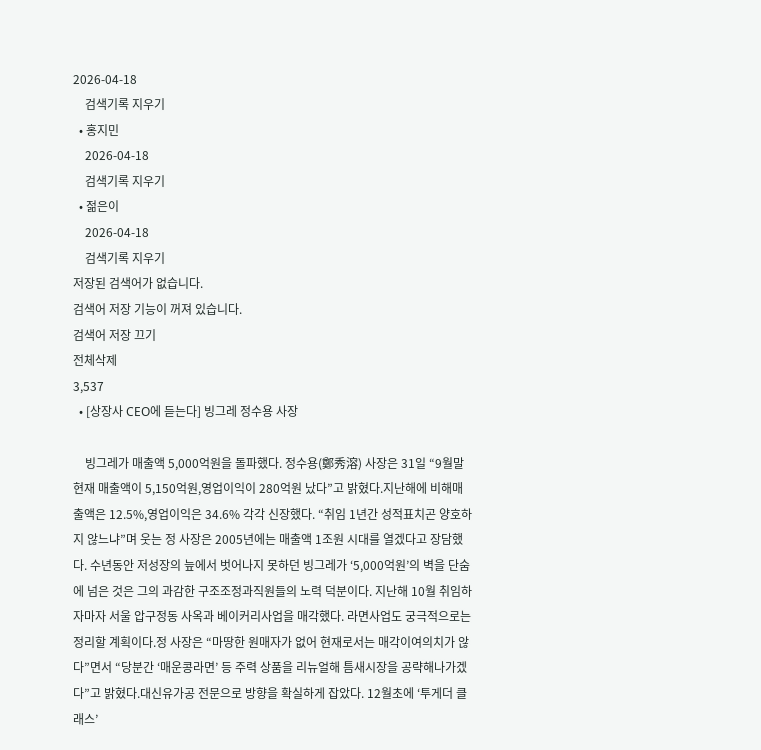2026-04-18
    검색기록 지우기
  • 홍지민
    2026-04-18
    검색기록 지우기
  • 젊은이
    2026-04-18
    검색기록 지우기
저장된 검색어가 없습니다.
검색어 저장 기능이 꺼져 있습니다.
검색어 저장 끄기
전체삭제
3,537
  • [상장사 CEO에 듣는다] 빙그레 정수용 사장

    빙그레가 매출액 5,000억원을 돌파했다. 정수용(鄭秀溶) 사장은 31일 “9월말 현재 매출액이 5,150억원,영업이익이 280억원 났다”고 밝혔다.지난해에 비해매출액은 12.5%,영업이익은 34.6% 각각 신장했다. “취임 1년간 성적표치곤 양호하지 않느냐”며 웃는 정 사장은 2005년에는 매출액 1조원 시대를 열겠다고 장담했다. 수년동안 저성장의 늪에서 벗어나지 못하던 빙그레가 ‘5,000억원’의 벽을 단숨에 넘은 것은 그의 과감한 구조조정과직원들의 노력 덕분이다. 지난해 10월 취임하자마자 서울 압구정동 사옥과 베이커리사업을 매각했다. 라면사업도 궁극적으로는 정리할 계획이다.정 사장은 “마땅한 원매자가 없어 현재로서는 매각이여의치가 않다”면서 “당분간 ‘매운콩라면’ 등 주력 상품을 리뉴얼해 틈새시장을 공략해나가겠다”고 밝혔다.대신유가공 전문으로 방향을 확실하게 잡았다. 12월초에 ‘투게더 클래스’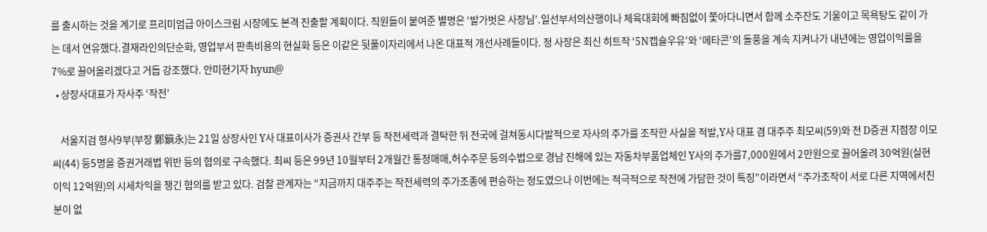를 출시하는 것을 계기로 프리미엄급 아이스크림 시장에도 본격 진출할 계획이다. 직원들이 붙여준 별명은 ‘발가벗은 사장님’.일선부서의산행이나 체육대회에 빠짐없이 쫓아다니면서 함께 소주잔도 기울이고 목욕탕도 같이 가는 데서 연유했다.결재라인의단순화, 영업부서 판촉비용의 현실화 등은 이같은 뒷풀이자리에서 나온 대표적 개선사례들이다. 정 사장은 최신 히트작 ‘5N캡슐우유’와 ‘메타콘’의 돌풍을 계속 지켜나가 내년에는 영업이익률을 7%로 끌어올리겠다고 거듭 강조했다. 안미현기자 hyun@
  • 상장사대표가 자사주 ‘작전’

    서울지검 형사9부(부장 鄭鎭永)는 21일 상장사인 Y사 대표이사가 증권사 간부 등 작전세력과 결탁한 뒤 전국에 걸쳐동시다발적으로 자사의 주가를 조작한 사실을 적발,Y사 대표 겸 대주주 최모씨(59)와 전 D증권 지점장 이모씨(44) 등5명을 증권거래법 위반 등의 혐의로 구속했다. 최씨 등은 99년 10월부터 2개월간 통정매매,허수주문 등의수법으로 경남 진해에 있는 자동차부품업체인 Y사의 주가를7,000원에서 2만원으로 끌어올려 30억원(실현이익 12억원)의 시세차익을 챙긴 혐의를 받고 있다. 검찰 관계자는 “지금까지 대주주는 작전세력의 주가조종에 편승하는 정도였으나 이번에는 적극적으로 작전에 가담한 것이 특징”이라면서 “주가조작이 서로 다른 지역에서친분이 없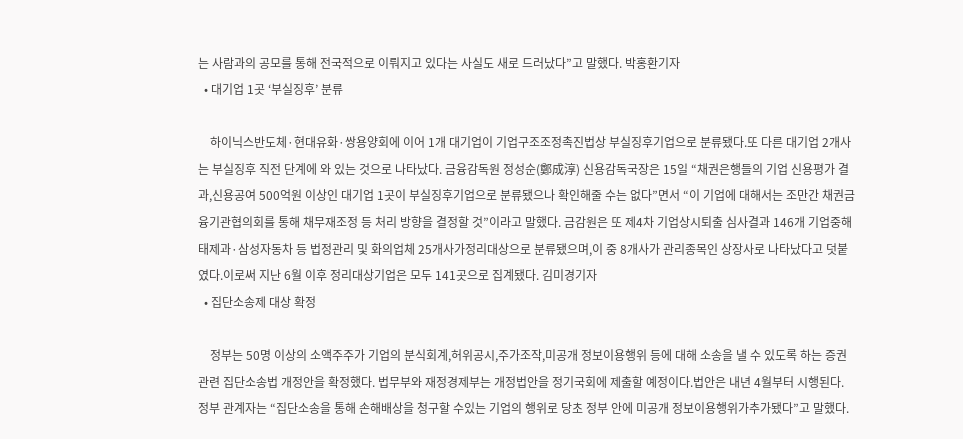는 사람과의 공모를 통해 전국적으로 이뤄지고 있다는 사실도 새로 드러났다”고 말했다. 박홍환기자
  • 대기업 1곳 ‘부실징후’ 분류

    하이닉스반도체·현대유화·쌍용양회에 이어 1개 대기업이 기업구조조정촉진법상 부실징후기업으로 분류됐다.또 다른 대기업 2개사는 부실징후 직전 단계에 와 있는 것으로 나타났다. 금융감독원 정성순(鄭成淳) 신용감독국장은 15일 “채권은행들의 기업 신용평가 결과,신용공여 500억원 이상인 대기업 1곳이 부실징후기업으로 분류됐으나 확인해줄 수는 없다”면서 “이 기업에 대해서는 조만간 채권금융기관협의회를 통해 채무재조정 등 처리 방향을 결정할 것”이라고 말했다. 금감원은 또 제4차 기업상시퇴출 심사결과 146개 기업중해태제과·삼성자동차 등 법정관리 및 화의업체 25개사가정리대상으로 분류됐으며,이 중 8개사가 관리종목인 상장사로 나타났다고 덧붙였다.이로써 지난 6월 이후 정리대상기업은 모두 141곳으로 집계됐다. 김미경기자
  • 집단소송제 대상 확정

    정부는 50명 이상의 소액주주가 기업의 분식회계,허위공시,주가조작,미공개 정보이용행위 등에 대해 소송을 낼 수 있도록 하는 증권관련 집단소송법 개정안을 확정했다. 법무부와 재정경제부는 개정법안을 정기국회에 제출할 예정이다.법안은 내년 4월부터 시행된다. 정부 관계자는 “집단소송을 통해 손해배상을 청구할 수있는 기업의 행위로 당초 정부 안에 미공개 정보이용행위가추가됐다”고 말했다.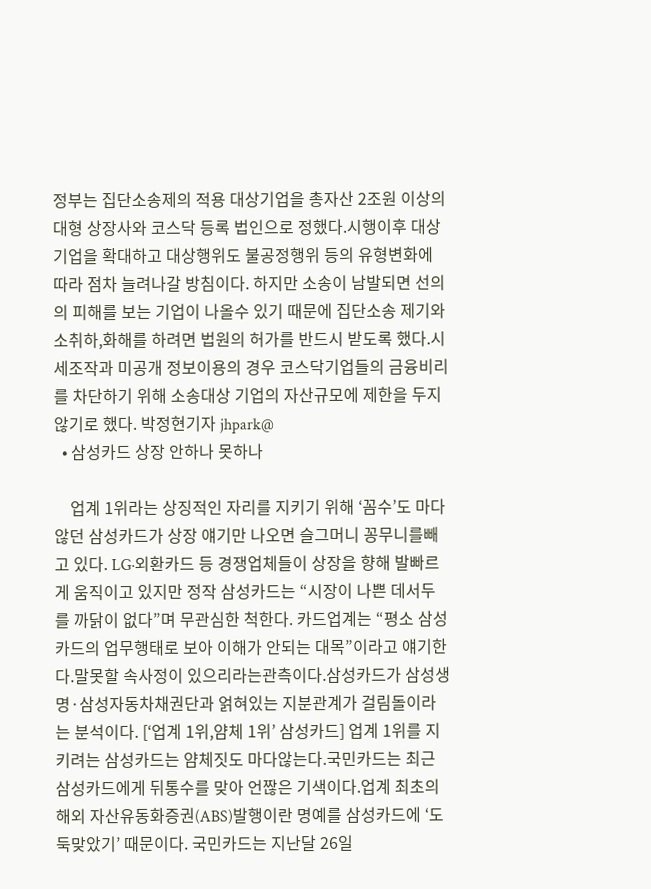정부는 집단소송제의 적용 대상기업을 총자산 2조원 이상의 대형 상장사와 코스닥 등록 법인으로 정했다.시행이후 대상기업을 확대하고 대상행위도 불공정행위 등의 유형변화에 따라 점차 늘려나갈 방침이다. 하지만 소송이 남발되면 선의의 피해를 보는 기업이 나올수 있기 때문에 집단소송 제기와 소취하,화해를 하려면 법원의 허가를 반드시 받도록 했다.시세조작과 미공개 정보이용의 경우 코스닥기업들의 금융비리를 차단하기 위해 소송대상 기업의 자산규모에 제한을 두지 않기로 했다. 박정현기자 jhpark@
  • 삼성카드 상장 안하나 못하나

    업계 1위라는 상징적인 자리를 지키기 위해 ‘꼼수’도 마다 않던 삼성카드가 상장 얘기만 나오면 슬그머니 꽁무니를빼고 있다. LG·외환카드 등 경쟁업체들이 상장을 향해 발빠르게 움직이고 있지만 정작 삼성카드는 “시장이 나쁜 데서두를 까닭이 없다”며 무관심한 척한다. 카드업계는 “평소 삼성카드의 업무행태로 보아 이해가 안되는 대목”이라고 얘기한다.말못할 속사정이 있으리라는관측이다.삼성카드가 삼성생명·삼성자동차채권단과 얽혀있는 지분관계가 걸림돌이라는 분석이다. [‘업계 1위,얌체 1위’ 삼성카드] 업계 1위를 지키려는 삼성카드는 얌체짓도 마다않는다.국민카드는 최근 삼성카드에게 뒤통수를 맞아 언짢은 기색이다.업계 최초의 해외 자산유동화증권(ABS)발행이란 명예를 삼성카드에 ‘도둑맞았기’ 때문이다. 국민카드는 지난달 26일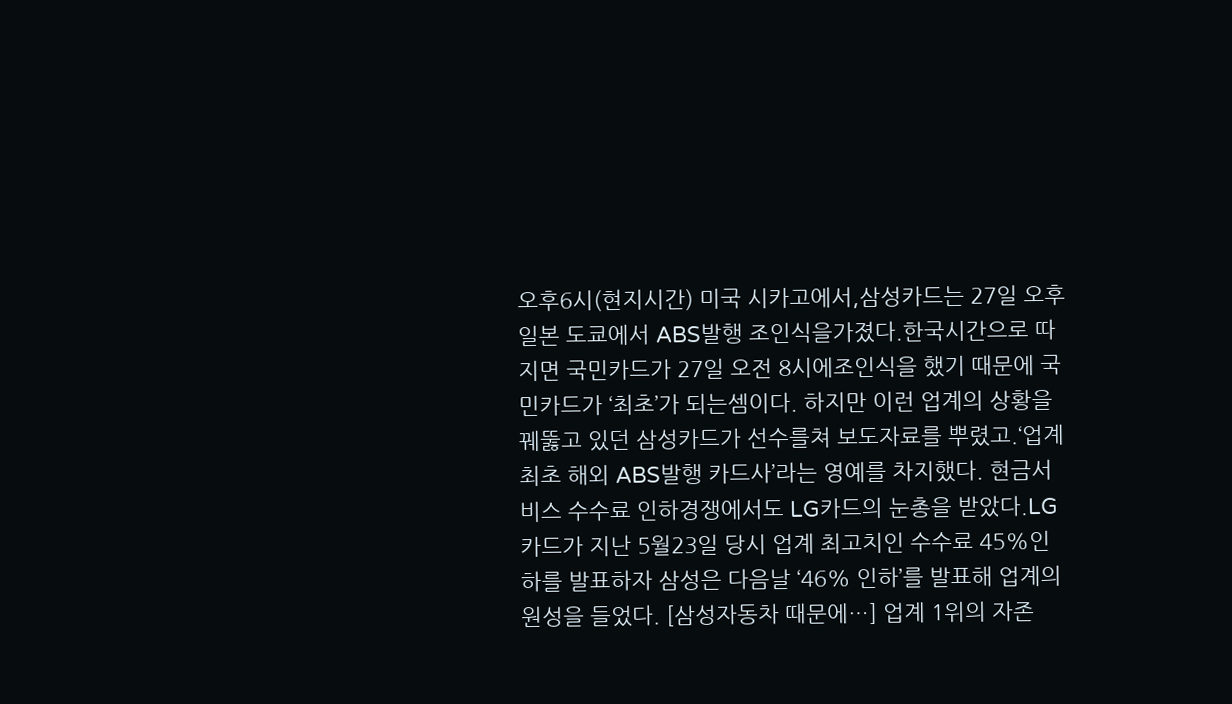오후6시(현지시간) 미국 시카고에서,삼성카드는 27일 오후 일본 도쿄에서 ABS발행 조인식을가졌다.한국시간으로 따지면 국민카드가 27일 오전 8시에조인식을 했기 때문에 국민카드가 ‘최초’가 되는셈이다. 하지만 이런 업계의 상황을 꿰뚫고 있던 삼성카드가 선수를쳐 보도자료를 뿌렸고.‘업계 최초 해외 ABS발행 카드사’라는 영예를 차지했다. 현금서비스 수수료 인하경쟁에서도 LG카드의 눈총을 받았다.LG카드가 지난 5월23일 당시 업계 최고치인 수수료 45%인하를 발표하자 삼성은 다음날 ‘46% 인하’를 발표해 업계의 원성을 들었다. [삼성자동차 때문에…] 업계 1위의 자존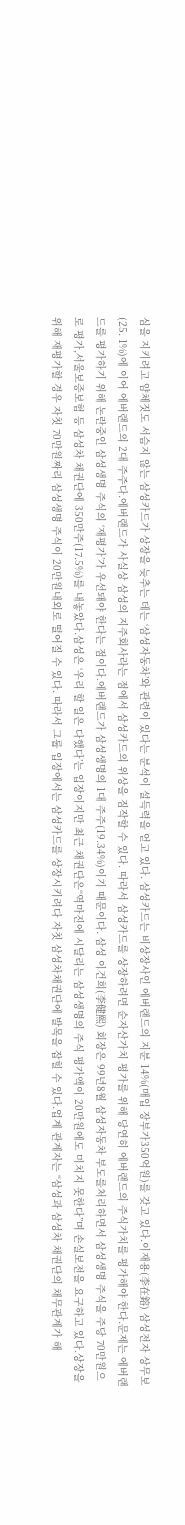심을 지키려고 얌체짓도 서슴지 않는 삼성카드가 상장을 늦추는 데는 ‘삼성자동차’와 관련이 있다는 분석이 설득력을 얻고 있다. 삼성카드는 비상장사인 에버랜드의 지분 14%(매입 장부가350억원)를 갖고 있다.이재용(李在鎔) 삼성전자 상무보(25. 1%)에 이어 에버랜드의 2대 주주다.에버랜드가 사실상 삼성의 지주회사라는 점에서 삼성카드의 위상을 짐작할 수 있다. 따라서 삼성카드를 상장하려면 순자산가치 평가를 위해 당연히 에버랜드의 주식가치를 평가해야 한다.문제는 에버랜드를 평가하기 위해 논란중인 삼성생명 주식의 ‘재평가’가 우선돼야 한다는 점이다.에버랜드가 삼성생명의 1대 주주(19.34%)이기 때문이다. 삼성 이건희(李健熙) 회장은 99년8월 삼성자동차 부도를처리하면서 삼성생명 주식을 주당 70만원으로 평가,서울보증보험 등 삼성차 채권단에 350만주(17.5%)를 내놓았다.삼성은 ‘우리 할 일은 다했다’는 입장이지만 최근 채권단은“역마진에 시달리는 삼성생명의 주식 평가액이 20만원에도 미치지 못한다”며 손실보전을 요구하고 있다.상장을 위해 재평가할 경우 자칫 70만원짜리 삼성생명 주식이 20만원내외로 떨어질 수 있다. 따라서 그룹 입장에서는 삼성카드를 상장시키려다 자칫 삼성차채권단에 발목을 잡힐 수 있다.업계 관계자는 “삼성과 삼성차 채권단의 채무관계가 해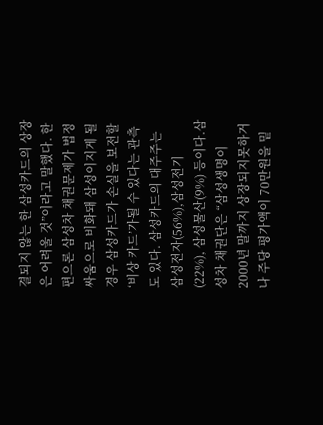결되지 않는 한 삼성카드의 상장은 어려울 것”이라고 말했다. 한편으론 삼성차 채권문제가 법정싸움으로 비화돼 삼성이지게 될 경우 삼성카드가 손실을 보전할 ‘비상 카드’가될 수 있다는 관측도 있다. 삼성카드의 대주주는 삼성전자(56%),삼성전기(22%), 삼성물산(9%) 등이다.삼성차 채권단은 “삼성생명이 2000년 말까지 상장되지못하거나 주당 평가액이 70만원을 밑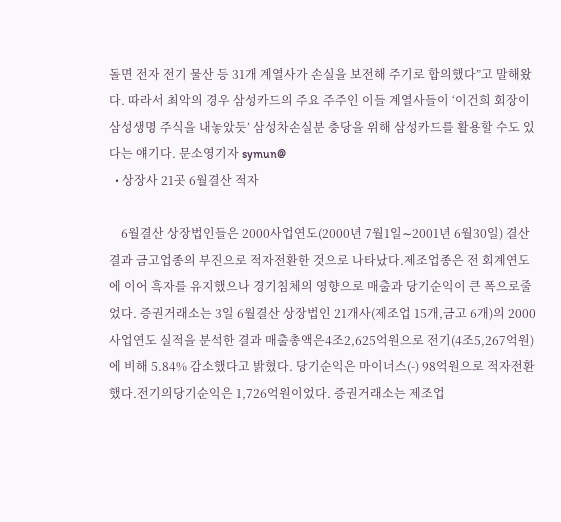돌면 전자 전기 물산 등 31개 계열사가 손실을 보전해 주기로 합의했다”고 말해왔다. 따라서 최악의 경우 삼성카드의 주요 주주인 이들 계열사들이 ‘이건희 회장이 삼성생명 주식을 내놓았듯’ 삼성차손실분 충당을 위해 삼성카드를 활용할 수도 있다는 얘기다. 문소영기자 symun@
  • 상장사 21곳 6월결산 적자

    6월결산 상장법인들은 2000사업연도(2000년 7월1일∼2001년 6월30일) 결산결과 금고업종의 부진으로 적자전환한 것으로 나타났다.제조업종은 전 회계연도에 이어 흑자를 유지했으나 경기침체의 영향으로 매출과 당기순익이 큰 폭으로줄었다. 증권거래소는 3일 6월결산 상장법인 21개사(제조업 15개,금고 6개)의 2000사업연도 실적을 분석한 결과 매출총액은4조2,625억원으로 전기(4조5,267억원)에 비해 5.84% 감소했다고 밝혔다. 당기순익은 마이너스(-) 98억원으로 적자전환했다.전기의당기순익은 1,726억원이었다. 증권거래소는 제조업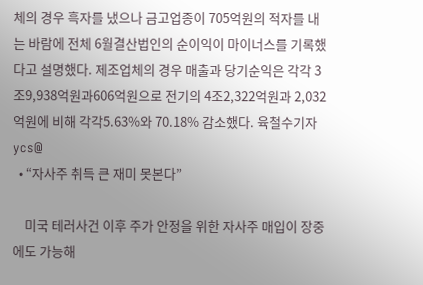체의 경우 흑자를 냈으나 금고업종이 705억원의 적자를 내는 바람에 전체 6월결산법인의 순이익이 마이너스를 기록했다고 설명했다. 제조업체의 경우 매출과 당기순익은 각각 3조9,938억원과606억원으로 전기의 4조2,322억원과 2,032억원에 비해 각각5.63%와 70.18% 감소했다. 육철수기자 ycs@
  • “자사주 취득 큰 재미 못본다”

    미국 테러사건 이후 주가 안정을 위한 자사주 매입이 장중에도 가능해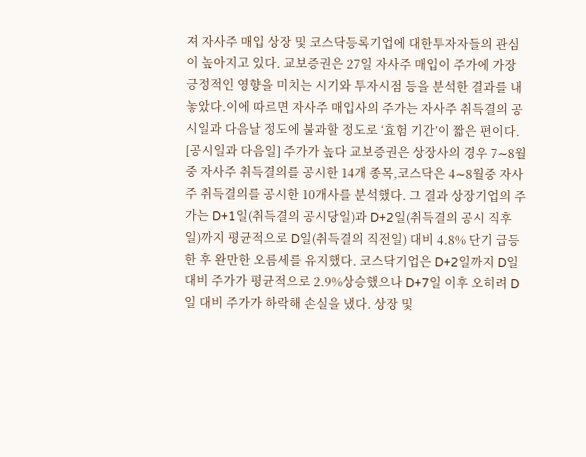져 자사주 매입 상장 및 코스닥등록기업에 대한투자자들의 관심이 높아지고 있다. 교보증권은 27일 자사주 매입이 주가에 가장 긍정적인 영향을 미치는 시기와 투자시점 등을 분석한 결과를 내놓았다.이에 따르면 자사주 매입사의 주가는 자사주 취득결의 공시일과 다음날 정도에 불과할 정도로 ‘효험 기간’이 짧은 편이다. [공시일과 다음일] 주가가 높다 교보증권은 상장사의 경우 7∼8월중 자사주 취득결의를 공시한 14개 종목,코스닥은 4∼8월중 자사주 취득결의를 공시한 10개사를 분석했다. 그 결과 상장기업의 주가는 D+1일(취득결의 공시당일)과 D+2일(취득결의 공시 직후일)까지 평균적으로 D일(취득결의 직전일) 대비 4.8% 단기 급등한 후 완만한 오름세를 유지했다. 코스닥기업은 D+2일까지 D일 대비 주가가 평균적으로 2.9%상승했으나 D+7일 이후 오히려 D일 대비 주가가 하락해 손실을 냈다. 상장 및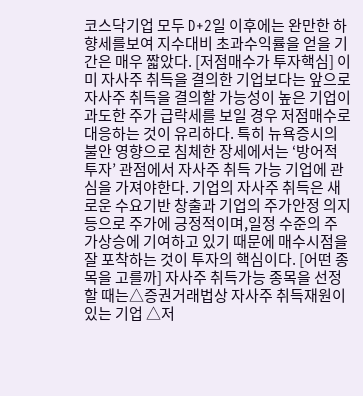코스닥기업 모두 D+2일 이후에는 완만한 하향세를보여 지수대비 초과수익률을 얻을 기간은 매우 짧았다. [저점매수가 투자핵심] 이미 자사주 취득을 결의한 기업보다는 앞으로 자사주 취득을 결의할 가능성이 높은 기업이 과도한 주가 급락세를 보일 경우 저점매수로 대응하는 것이 유리하다. 특히 뉴욕증시의 불안 영향으로 침체한 장세에서는 ‘방어적 투자’ 관점에서 자사주 취득 가능 기업에 관심을 가져야한다. 기업의 자사주 취득은 새로운 수요기반 창출과 기업의 주가안정 의지 등으로 주가에 긍정적이며,일정 수준의 주가상승에 기여하고 있기 때문에 매수시점을 잘 포착하는 것이 투자의 핵심이다. [어떤 종목을 고를까] 자사주 취득가능 종목을 선정할 때는△증권거래법상 자사주 취득재원이 있는 기업 △저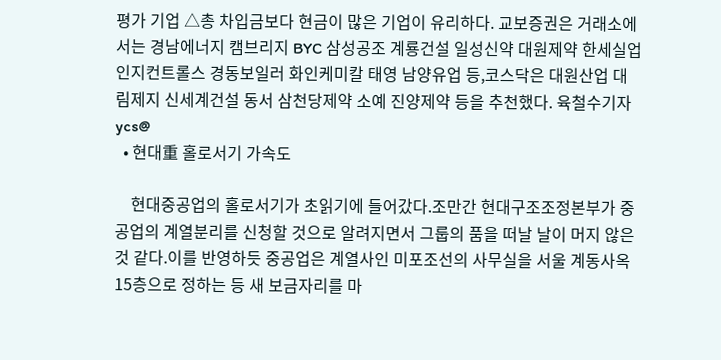평가 기업 △총 차입금보다 현금이 많은 기업이 유리하다. 교보증권은 거래소에서는 경남에너지 캠브리지 BYC 삼성공조 계룡건설 일성신약 대원제약 한세실업 인지컨트롤스 경동보일러 화인케미칼 태영 남양유업 등,코스닥은 대원산업 대림제지 신세계건설 동서 삼천당제약 소예 진양제약 등을 추천했다. 육철수기자 ycs@
  • 현대重 홀로서기 가속도

    현대중공업의 홀로서기가 초읽기에 들어갔다.조만간 현대구조조정본부가 중공업의 계열분리를 신청할 것으로 알려지면서 그룹의 품을 떠날 날이 머지 않은 것 같다.이를 반영하듯 중공업은 계열사인 미포조선의 사무실을 서울 계동사옥 15층으로 정하는 등 새 보금자리를 마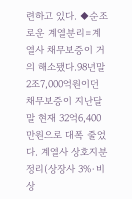련하고 있다. ◆순조로운 계열분리=계열사 채무보증이 거의 해소됐다.98년말 2조7,000억원이던 채무보증이 지난달 말 현재 32억6,400만원으로 대폭 줄었다. 계열사 상호지분 정리(상장사 3%·비상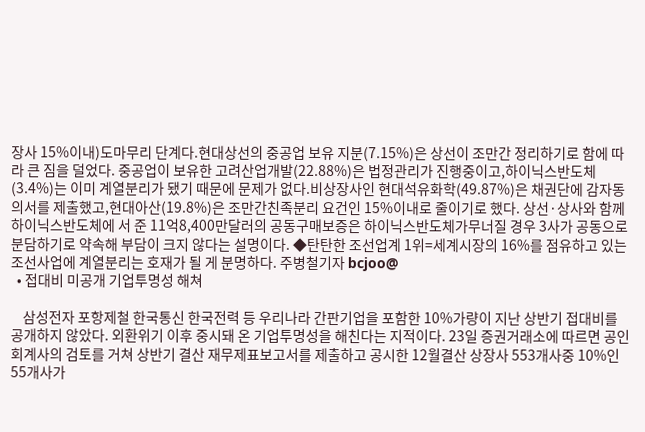장사 15%이내)도마무리 단계다.현대상선의 중공업 보유 지분(7.15%)은 상선이 조만간 정리하기로 함에 따라 큰 짐을 덜었다. 중공업이 보유한 고려산업개발(22.88%)은 법정관리가 진행중이고,하이닉스반도체(3.4%)는 이미 계열분리가 됐기 때문에 문제가 없다.비상장사인 현대석유화학(49.87%)은 채권단에 감자동의서를 제출했고,현대아산(19.8%)은 조만간친족분리 요건인 15%이내로 줄이기로 했다. 상선·상사와 함께 하이닉스반도체에 서 준 11억8,400만달러의 공동구매보증은 하이닉스반도체가무너질 경우 3사가 공동으로 분담하기로 약속해 부담이 크지 않다는 설명이다. ◆탄탄한 조선업계 1위=세계시장의 16%를 점유하고 있는조선사업에 계열분리는 호재가 될 게 분명하다. 주병철기자 bcjoo@
  • 접대비 미공개 기업투명성 해쳐

    삼성전자 포항제철 한국통신 한국전력 등 우리나라 간판기업을 포함한 10%가량이 지난 상반기 접대비를 공개하지 않았다. 외환위기 이후 중시돼 온 기업투명성을 해친다는 지적이다. 23일 증권거래소에 따르면 공인회계사의 검토를 거쳐 상반기 결산 재무제표보고서를 제출하고 공시한 12월결산 상장사 553개사중 10%인 55개사가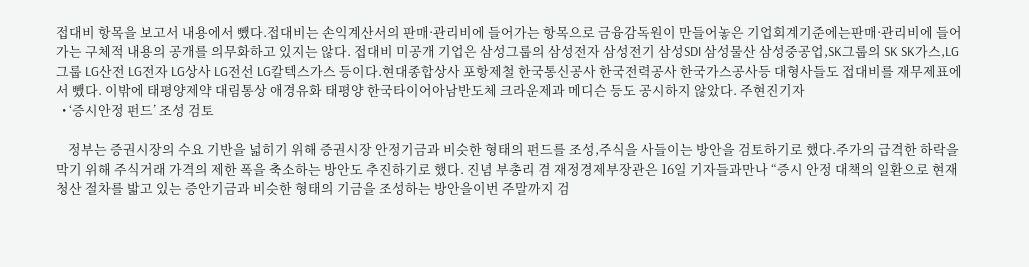접대비 항목을 보고서 내용에서 뺐다.접대비는 손익계산서의 판매·관리비에 들어가는 항목으로 금융감독원이 만들어놓은 기업회계기준에는판매·관리비에 들어가는 구체적 내용의 공개를 의무화하고 있지는 않다. 접대비 미공개 기업은 삼성그룹의 삼성전자 삼성전기 삼성SDI 삼성물산 삼성중공업,SK그룹의 SK SK가스,LG그룹 LG산전 LG전자 LG상사 LG전선 LG칼텍스가스 등이다.현대종합상사 포항제철 한국통신공사 한국전력공사 한국가스공사등 대형사들도 접대비를 재무제표에서 뺐다. 이밖에 태평양제약 대림통상 애경유화 태평양 한국타이어아남반도체 크라운제과 메디슨 등도 공시하지 않았다. 주현진기자
  • ‘증시안정 펀드’ 조성 검토

    정부는 증권시장의 수요 기반을 넓히기 위해 증권시장 안정기금과 비슷한 형태의 펀드를 조성,주식을 사들이는 방안을 검토하기로 했다.주가의 급격한 하락을 막기 위해 주식거래 가격의 제한 폭을 축소하는 방안도 추진하기로 했다. 진념 부총리 겸 재정경제부장관은 16일 기자들과만나 “증시 안정 대책의 일환으로 현재 청산 절차를 밟고 있는 증안기금과 비슷한 형태의 기금을 조성하는 방안을이번 주말까지 검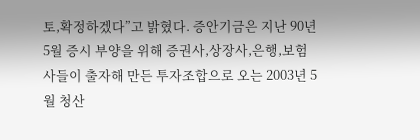토,확정하겠다”고 밝혔다. 증안기금은 지난 90년 5월 증시 부양을 위해 증권사,상장사,은행,보험사들이 출자해 만든 투자조합으로 오는 2003년 5월 청산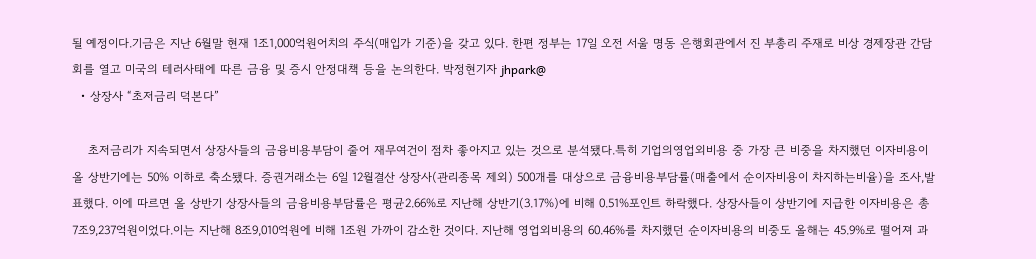될 예정이다.기금은 지난 6월말 현재 1조1,000억원어치의 주식(매입가 기준)을 갖고 있다. 한편 정부는 17일 오전 서울 명동 은행회관에서 진 부총리 주재로 비상 경제장관 간담회를 열고 미국의 테러사태에 따른 금융 및 증시 안정대책 등을 논의한다. 박정현기자 jhpark@
  • 상장사 “초저금리 덕본다”

    초저금리가 지속되면서 상장사들의 금융비용부담이 줄어 재무여건이 점차 좋아지고 있는 것으로 분석됐다.특히 기업의영업외비용 중 가장 큰 비중을 차지했던 이자비용이 올 상반기에는 50% 이하로 축소됐다. 증권거래소는 6일 12월결산 상장사(관리종목 제외) 500개를 대상으로 금융비용부담률(매출에서 순이자비용이 차지하는비율)을 조사,발표했다. 이에 따르면 올 상반기 상장사들의 금융비용부담률은 평균2.66%로 지난해 상반기(3.17%)에 비해 0.51%포인트 하락했다. 상장사들이 상반기에 지급한 이자비용은 총 7조9,237억원이었다.이는 지난해 8조9,010억원에 비해 1조원 가까이 감소한 것이다. 지난해 영업외비용의 60.46%를 차지했던 순이자비용의 비중도 올해는 45.9%로 떨어져 과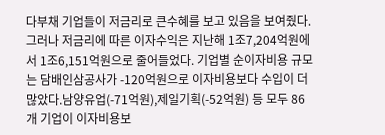다부채 기업들이 저금리로 큰수혜를 보고 있음을 보여줬다.그러나 저금리에 따른 이자수익은 지난해 1조7,204억원에서 1조6,151억원으로 줄어들었다. 기업별 순이자비용 규모는 담배인삼공사가 -120억원으로 이자비용보다 수입이 더 많았다.남양유업(-71억원),제일기획(-52억원) 등 모두 86개 기업이 이자비용보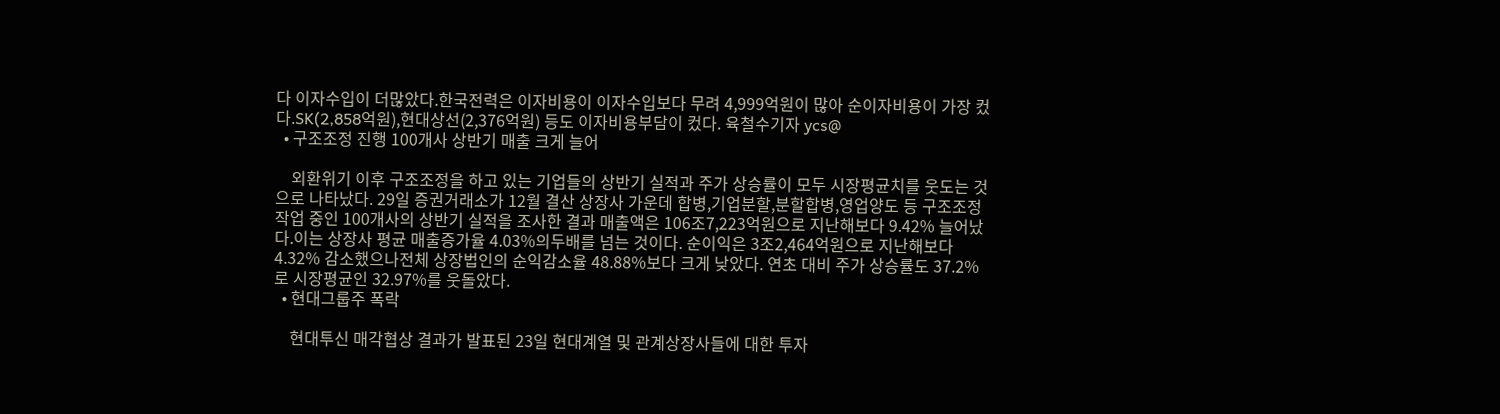다 이자수입이 더많았다.한국전력은 이자비용이 이자수입보다 무려 4,999억원이 많아 순이자비용이 가장 컸다.SK(2,858억원),현대상선(2,376억원) 등도 이자비용부담이 컸다. 육철수기자 ycs@
  • 구조조정 진행 100개사 상반기 매출 크게 늘어

    외환위기 이후 구조조정을 하고 있는 기업들의 상반기 실적과 주가 상승률이 모두 시장평균치를 웃도는 것으로 나타났다. 29일 증권거래소가 12월 결산 상장사 가운데 합병,기업분할,분할합병,영업양도 등 구조조정 작업 중인 100개사의 상반기 실적을 조사한 결과 매출액은 106조7,223억원으로 지난해보다 9.42% 늘어났다.이는 상장사 평균 매출증가율 4.03%의두배를 넘는 것이다. 순이익은 3조2,464억원으로 지난해보다 4.32% 감소했으나전체 상장법인의 순익감소율 48.88%보다 크게 낮았다. 연초 대비 주가 상승률도 37.2%로 시장평균인 32.97%를 웃돌았다.
  • 현대그룹주 폭락

    현대투신 매각협상 결과가 발표된 23일 현대계열 및 관계상장사들에 대한 투자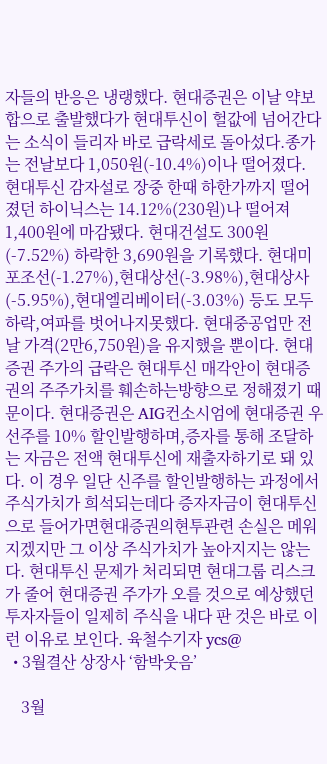자들의 반응은 냉랭했다. 현대증권은 이날 약보합으로 출발했다가 현대투신이 헐값에 넘어간다는 소식이 들리자 바로 급락세로 돌아섰다.종가는 전날보다 1,050원(-10.4%)이나 떨어졌다. 현대투신 감자설로 장중 한때 하한가까지 떨어졌던 하이닉스는 14.12%(230원)나 떨어져 1,400원에 마감됐다. 현대건설도 300원(-7.52%) 하락한 3,690원을 기록했다. 현대미포조선(-1.27%),현대상선(-3.98%),현대상사(-5.95%),현대엘리베이터(-3.03%) 등도 모두 하락,여파를 벗어나지못했다. 현대중공업만 전날 가격(2만6,750원)을 유지했을 뿐이다. 현대증권 주가의 급락은 현대투신 매각안이 현대증권의 주주가치를 훼손하는방향으로 정해졌기 때문이다. 현대증권은 AIG컨소시엄에 현대증권 우선주를 10% 할인발행하며,증자를 통해 조달하는 자금은 전액 현대투신에 재출자하기로 돼 있다. 이 경우 일단 신주를 할인발행하는 과정에서 주식가치가 희석되는데다 증자자금이 현대투신으로 들어가면현대증권의현투관련 손실은 메워지겠지만 그 이상 주식가치가 높아지지는 않는다. 현대투신 문제가 처리되면 현대그룹 리스크가 줄어 현대증권 주가가 오를 것으로 예상했던 투자자들이 일제히 주식을 내다 판 것은 바로 이런 이유로 보인다. 육철수기자 ycs@
  • 3월결산 상장사 ‘함박웃음’

    3월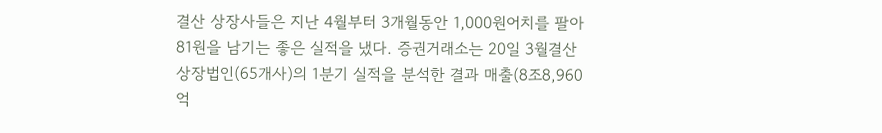결산 상장사들은 지난 4월부터 3개월동안 1,000원어치를 팔아 81원을 남기는 좋은 실적을 냈다. 증권거래소는 20일 3월결산 상장법인(65개사)의 1분기 실적을 분석한 결과 매출(8조8,960억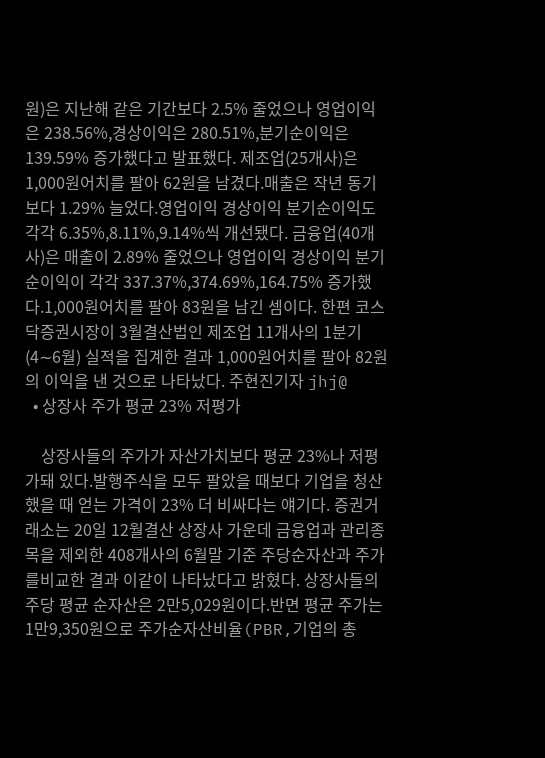원)은 지난해 같은 기간보다 2.5% 줄었으나 영업이익은 238.56%,경상이익은 280.51%,분기순이익은 139.59% 증가했다고 발표했다. 제조업(25개사)은 1,000원어치를 팔아 62원을 남겼다.매출은 작년 동기보다 1.29% 늘었다.영업이익 경상이익 분기순이익도 각각 6.35%,8.11%,9.14%씩 개선됐다. 금융업(40개사)은 매출이 2.89% 줄었으나 영업이익 경상이익 분기순이익이 각각 337.37%,374.69%,164.75% 증가했다.1,000원어치를 팔아 83원을 남긴 셈이다. 한편 코스닥증권시장이 3월결산법인 제조업 11개사의 1분기(4∼6월) 실적을 집계한 결과 1,000원어치를 팔아 82원의 이익을 낸 것으로 나타났다. 주현진기자 jhj@
  • 상장사 주가 평균 23% 저평가

    상장사들의 주가가 자산가치보다 평균 23%나 저평가돼 있다.발행주식을 모두 팔았을 때보다 기업을 청산했을 때 얻는 가격이 23% 더 비싸다는 얘기다. 증권거래소는 20일 12월결산 상장사 가운데 금융업과 관리종목을 제외한 408개사의 6월말 기준 주당순자산과 주가를비교한 결과 이같이 나타났다고 밝혔다. 상장사들의 주당 평균 순자산은 2만5,029원이다.반면 평균 주가는 1만9,350원으로 주가순자산비율(PBR,기업의 총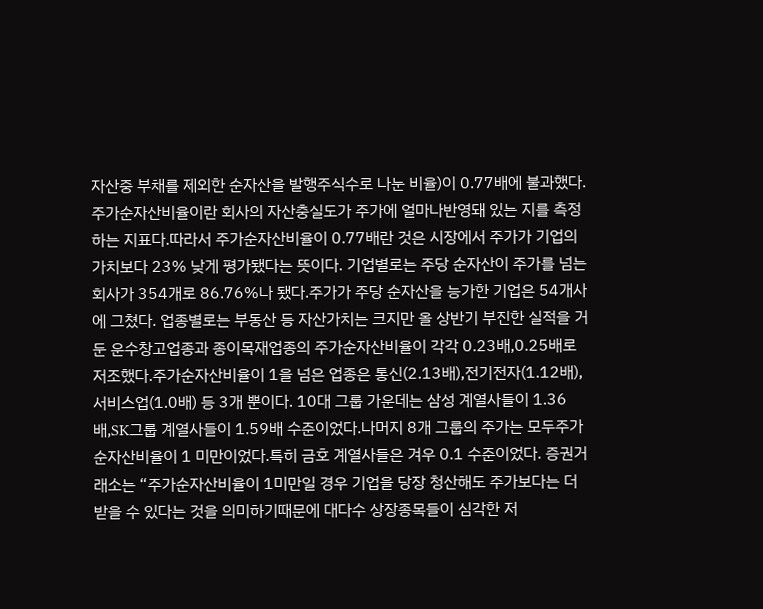자산중 부채를 제외한 순자산을 발행주식수로 나눈 비율)이 0.77배에 불과했다. 주가순자산비율이란 회사의 자산충실도가 주가에 얼마나반영돼 있는 지를 측정하는 지표다.따라서 주가순자산비율이 0.77배란 것은 시장에서 주가가 기업의 가치보다 23% 낮게 평가됐다는 뜻이다. 기업별로는 주당 순자산이 주가를 넘는 회사가 354개로 86.76%나 됐다.주가가 주당 순자산을 능가한 기업은 54개사에 그쳤다. 업종별로는 부동산 등 자산가치는 크지만 올 상반기 부진한 실적을 거둔 운수창고업종과 종이목재업종의 주가순자산비율이 각각 0.23배,0.25배로 저조했다.주가순자산비율이 1을 넘은 업종은 통신(2.13배),전기전자(1.12배),서비스업(1.0배) 등 3개 뿐이다. 10대 그룹 가운데는 삼성 계열사들이 1.36배,SK그룹 계열사들이 1.59배 수준이었다.나머지 8개 그룹의 주가는 모두주가순자산비율이 1 미만이었다.특히 금호 계열사들은 겨우 0.1 수준이었다. 증권거래소는 “주가순자산비율이 1미만일 경우 기업을 당장 청산해도 주가보다는 더 받을 수 있다는 것을 의미하기때문에 대다수 상장종목들이 심각한 저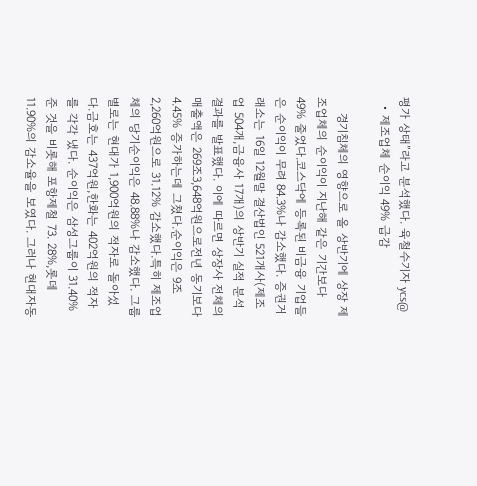평가 상태”라고 분석했다. 육철수기자 ycs@
  • 제조업체 순이익 49% 급감

    경기침체의 영향으로 올 상반기에 상장 제조업체의 순이익이 지난해 같은 기간보다 49% 줄었다.코스닥에 등록된 비금융 기업들은 순이익이 무려 84.3%나 감소했다. 증권거래소는 16일 12월말 결산법인 521개사(제조업 504개,금융사 17개)의 상반기 실적 분석 결과를 발표했다. 이에 따르면 상장사 전체의 매출액은 269조3,648억원으로전년 동기보다 4.45% 증가하는데 그쳤다.순이익은 9조2,260억원으로 31.12% 감소했다.특히 제조업체의 당기순이익은 48.88%나 감소했다. 그룹별로는 현대가 1,900억원의 적자로 돌아섰다.금호는 437억원,한화는 402억원의 적자를 각각 냈다. 순이익은 삼성그룹이 31.40% 준 것을 비롯해 포항제철 73. 28%,롯데 11.90%의 감소율을 보였다. 그러나 현대자동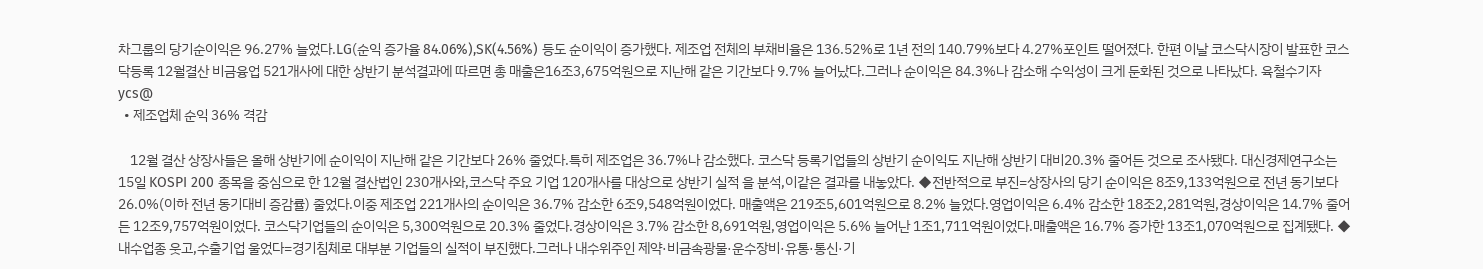차그룹의 당기순이익은 96.27% 늘었다.LG(순익 증가율 84.06%),SK(4.56%) 등도 순이익이 증가했다. 제조업 전체의 부채비율은 136.52%로 1년 전의 140.79%보다 4.27%포인트 떨어졌다. 한편 이날 코스닥시장이 발표한 코스닥등록 12월결산 비금융업 521개사에 대한 상반기 분석결과에 따르면 총 매출은16조3,675억원으로 지난해 같은 기간보다 9.7% 늘어났다.그러나 순이익은 84.3%나 감소해 수익성이 크게 둔화된 것으로 나타났다. 육철수기자 ycs@
  • 제조업체 순익 36% 격감

    12월 결산 상장사들은 올해 상반기에 순이익이 지난해 같은 기간보다 26% 줄었다.특히 제조업은 36.7%나 감소했다. 코스닥 등록기업들의 상반기 순이익도 지난해 상반기 대비20.3% 줄어든 것으로 조사됐다. 대신경제연구소는 15일 KOSPI 200 종목을 중심으로 한 12월 결산법인 230개사와,코스닥 주요 기업 120개사를 대상으로 상반기 실적 을 분석,이같은 결과를 내놓았다. ◆전반적으로 부진=상장사의 당기 순이익은 8조9,133억원으로 전년 동기보다 26.0%(이하 전년 동기대비 증감률) 줄었다.이중 제조업 221개사의 순이익은 36.7% 감소한 6조9,548억원이었다. 매출액은 219조5,601억원으로 8.2% 늘었다.영업이익은 6.4% 감소한 18조2,281억원,경상이익은 14.7% 줄어든 12조9,757억원이었다. 코스닥기업들의 순이익은 5,300억원으로 20.3% 줄었다.경상이익은 3.7% 감소한 8,691억원,영업이익은 5.6% 늘어난 1조1,711억원이었다.매출액은 16.7% 증가한 13조1,070억원으로 집계됐다. ◆내수업종 웃고,수출기업 울었다=경기침체로 대부분 기업들의 실적이 부진했다.그러나 내수위주인 제약·비금속광물·운수장비·유통·통신·기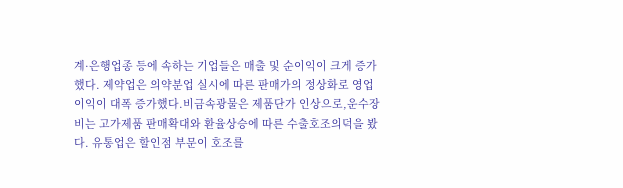계·은행업종 등에 속하는 기업들은 매출 및 순이익이 크게 증가했다. 제약업은 의약분업 실시에 따른 판매가의 정상화로 영업이익이 대폭 증가했다.비금속광물은 제품단가 인상으로,운수장비는 고가제품 판매확대와 환율상승에 따른 수출호조의덕을 봤다. 유통업은 할인점 부문이 호조를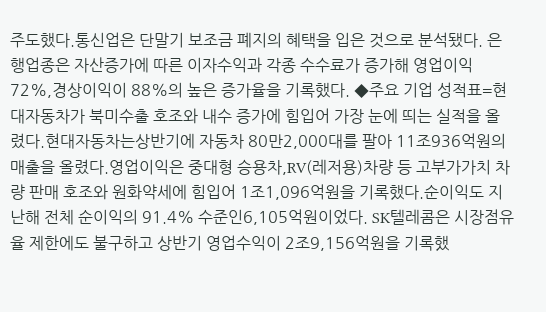주도했다.통신업은 단말기 보조금 폐지의 혜택을 입은 것으로 분석됐다. 은행업종은 자산증가에 따른 이자수익과 각종 수수료가 증가해 영업이익 72%,경상이익이 88%의 높은 증가율을 기록했다. ◆주요 기업 성적표=현대자동차가 북미수출 호조와 내수 증가에 힘입어 가장 눈에 띄는 실적을 올렸다.현대자동차는상반기에 자동차 80만2,000대를 팔아 11조936억원의 매출을 올렸다.영업이익은 중대형 승용차,RV(레저용)차량 등 고부가가치 차량 판매 호조와 원화약세에 힘입어 1조1,096억원을 기록했다.순이익도 지난해 전체 순이익의 91.4% 수준인6,105억원이었다. SK텔레콤은 시장점유율 제한에도 불구하고 상반기 영업수익이 2조9,156억원을 기록했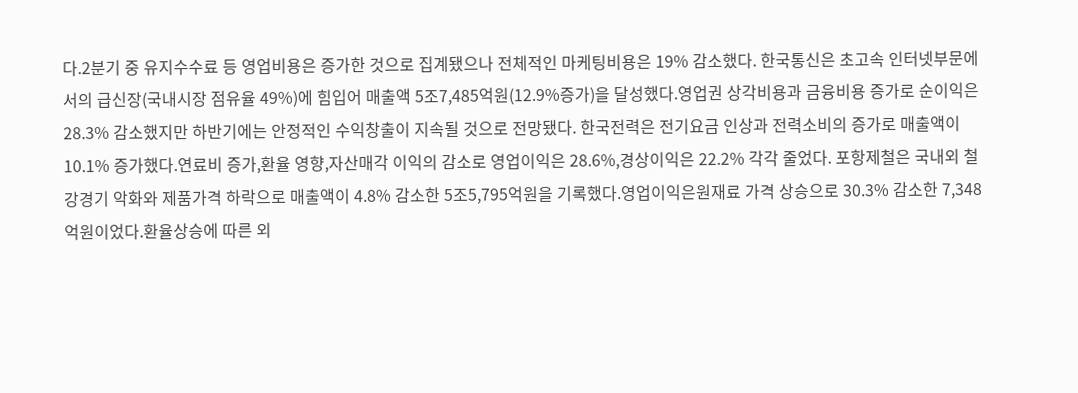다.2분기 중 유지수수료 등 영업비용은 증가한 것으로 집계됐으나 전체적인 마케팅비용은 19% 감소했다. 한국통신은 초고속 인터넷부문에서의 급신장(국내시장 점유율 49%)에 힘입어 매출액 5조7,485억원(12.9%증가)을 달성했다.영업권 상각비용과 금융비용 증가로 순이익은 28.3% 감소했지만 하반기에는 안정적인 수익창출이 지속될 것으로 전망됐다. 한국전력은 전기요금 인상과 전력소비의 증가로 매출액이10.1% 증가했다.연료비 증가,환율 영향,자산매각 이익의 감소로 영업이익은 28.6%,경상이익은 22.2% 각각 줄었다. 포항제철은 국내외 철강경기 악화와 제품가격 하락으로 매출액이 4.8% 감소한 5조5,795억원을 기록했다.영업이익은원재료 가격 상승으로 30.3% 감소한 7,348억원이었다.환율상승에 따른 외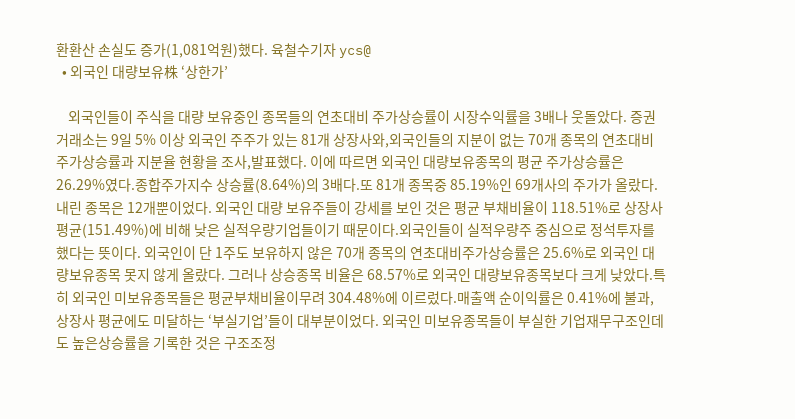환환산 손실도 증가(1,081억원)했다. 육철수기자 ycs@
  • 외국인 대량보유株 ‘상한가’

    외국인들이 주식을 대량 보유중인 종목들의 연초대비 주가상승률이 시장수익률을 3배나 웃돌았다. 증권거래소는 9일 5% 이상 외국인 주주가 있는 81개 상장사와,외국인들의 지분이 없는 70개 종목의 연초대비 주가상승률과 지분율 현황을 조사,발표했다. 이에 따르면 외국인 대량보유종목의 평균 주가상승률은 26.29%였다.종합주가지수 상승률(8.64%)의 3배다.또 81개 종목중 85.19%인 69개사의 주가가 올랐다.내린 종목은 12개뿐이었다. 외국인 대량 보유주들이 강세를 보인 것은 평균 부채비율이 118.51%로 상장사 평균(151.49%)에 비해 낮은 실적우량기업들이기 때문이다.외국인들이 실적우량주 중심으로 정석투자를 했다는 뜻이다. 외국인이 단 1주도 보유하지 않은 70개 종목의 연초대비주가상승률은 25.6%로 외국인 대량보유종목 못지 않게 올랐다. 그러나 상승종목 비율은 68.57%로 외국인 대량보유종목보다 크게 낮았다.특히 외국인 미보유종목들은 평균부채비율이무려 304.48%에 이르렀다.매출액 순이익률은 0.41%에 불과,상장사 평균에도 미달하는 ‘부실기업’들이 대부분이었다. 외국인 미보유종목들이 부실한 기업재무구조인데도 높은상승률을 기록한 것은 구조조정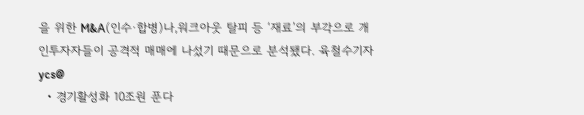을 위한 M&A(인수·합병)나,워크아웃 탈피 등 ‘재료’의 부각으로 개인투자자들이 공격적 매매에 나섰기 때문으로 분석됐다. 육철수기자 ycs@
  • 경기활성화 10조원 푼다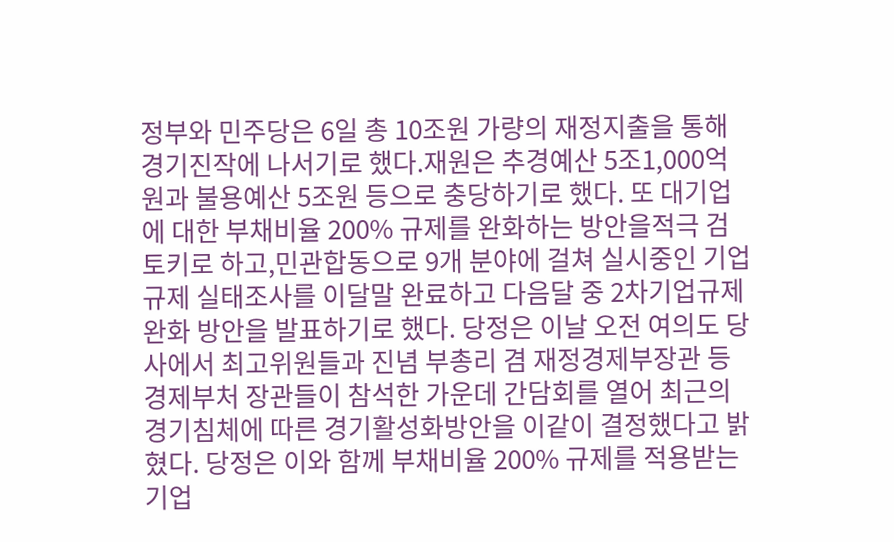정부와 민주당은 6일 총 10조원 가량의 재정지출을 통해경기진작에 나서기로 했다.재원은 추경예산 5조1,000억원과 불용예산 5조원 등으로 충당하기로 했다. 또 대기업에 대한 부채비율 200% 규제를 완화하는 방안을적극 검토키로 하고,민관합동으로 9개 분야에 걸쳐 실시중인 기업규제 실태조사를 이달말 완료하고 다음달 중 2차기업규제 완화 방안을 발표하기로 했다. 당정은 이날 오전 여의도 당사에서 최고위원들과 진념 부총리 겸 재정경제부장관 등 경제부처 장관들이 참석한 가운데 간담회를 열어 최근의 경기침체에 따른 경기활성화방안을 이같이 결정했다고 밝혔다. 당정은 이와 함께 부채비율 200% 규제를 적용받는 기업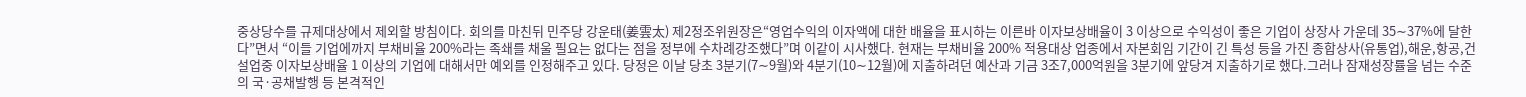중상당수를 규제대상에서 제외할 방침이다. 회의를 마친뒤 민주당 강운태(姜雲太) 제2정조위원장은“영업수익의 이자액에 대한 배율을 표시하는 이른바 이자보상배율이 3 이상으로 수익성이 좋은 기업이 상장사 가운데 35∼37%에 달한다”면서 “이들 기업에까지 부채비율 200%라는 족쇄를 채울 필요는 없다는 점을 정부에 수차례강조했다”며 이같이 시사했다. 현재는 부채비율 200% 적용대상 업종에서 자본회임 기간이 긴 특성 등을 가진 종합상사(유통업),해운,항공,건설업중 이자보상배율 1 이상의 기업에 대해서만 예외를 인정해주고 있다. 당정은 이날 당초 3분기(7∼9월)와 4분기(10∼12월)에 지출하려던 예산과 기금 3조7,000억원을 3분기에 앞당겨 지출하기로 했다.그러나 잠재성장률을 넘는 수준의 국·공채발행 등 본격적인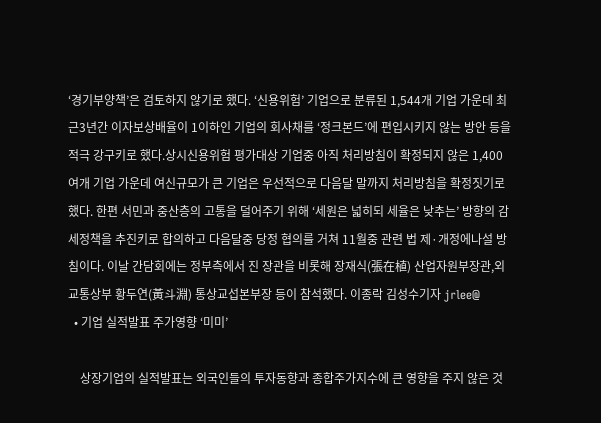‘경기부양책’은 검토하지 않기로 했다. ‘신용위험’ 기업으로 분류된 1,544개 기업 가운데 최근3년간 이자보상배율이 1이하인 기업의 회사채를 ‘정크본드’에 편입시키지 않는 방안 등을 적극 강구키로 했다.상시신용위험 평가대상 기업중 아직 처리방침이 확정되지 않은 1,400여개 기업 가운데 여신규모가 큰 기업은 우선적으로 다음달 말까지 처리방침을 확정짓기로 했다. 한편 서민과 중산층의 고통을 덜어주기 위해 ‘세원은 넓히되 세율은 낮추는’ 방향의 감세정책을 추진키로 합의하고 다음달중 당정 협의를 거쳐 11월중 관련 법 제·개정에나설 방침이다. 이날 간담회에는 정부측에서 진 장관을 비롯해 장재식(張在植) 산업자원부장관,외교통상부 황두연(黃斗淵) 통상교섭본부장 등이 참석했다. 이종락 김성수기자 jrlee@
  • 기업 실적발표 주가영향 ‘미미’

    상장기업의 실적발표는 외국인들의 투자동향과 종합주가지수에 큰 영향을 주지 않은 것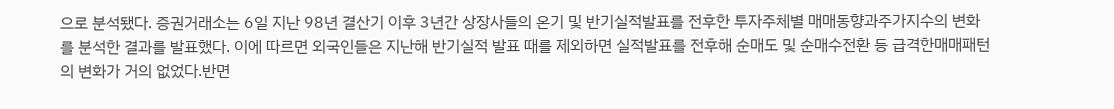으로 분석됐다. 증권거래소는 6일 지난 98년 결산기 이후 3년간 상장사들의 온기 및 반기실적발표를 전후한 투자주체별 매매동향과주가지수의 변화를 분석한 결과를 발표했다. 이에 따르면 외국인들은 지난해 반기실적 발표 때를 제외하면 실적발표를 전후해 순매도 및 순매수전환 등 급격한매매패턴의 변화가 거의 없었다.반면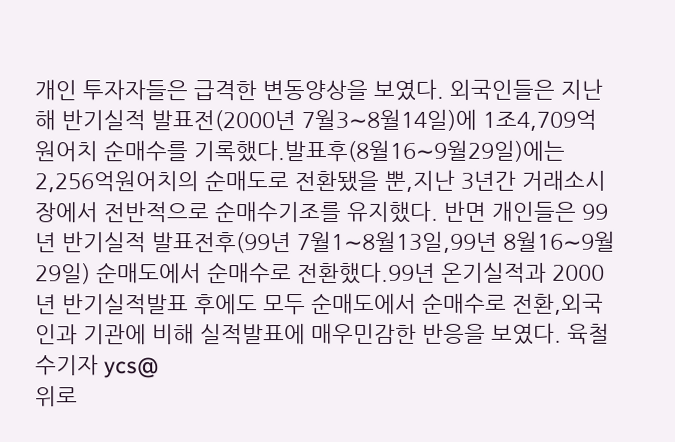개인 투자자들은 급격한 변동양상을 보였다. 외국인들은 지난해 반기실적 발표전(2000년 7월3∼8월14일)에 1조4,709억원어치 순매수를 기록했다.발표후(8월16∼9월29일)에는 2,256억원어치의 순매도로 전환됐을 뿐,지난 3년간 거래소시장에서 전반적으로 순매수기조를 유지했다. 반면 개인들은 99년 반기실적 발표전후(99년 7월1∼8월13일,99년 8월16∼9월29일) 순매도에서 순매수로 전환했다.99년 온기실적과 2000년 반기실적발표 후에도 모두 순매도에서 순매수로 전환,외국인과 기관에 비해 실적발표에 매우민감한 반응을 보였다. 육철수기자 ycs@
위로